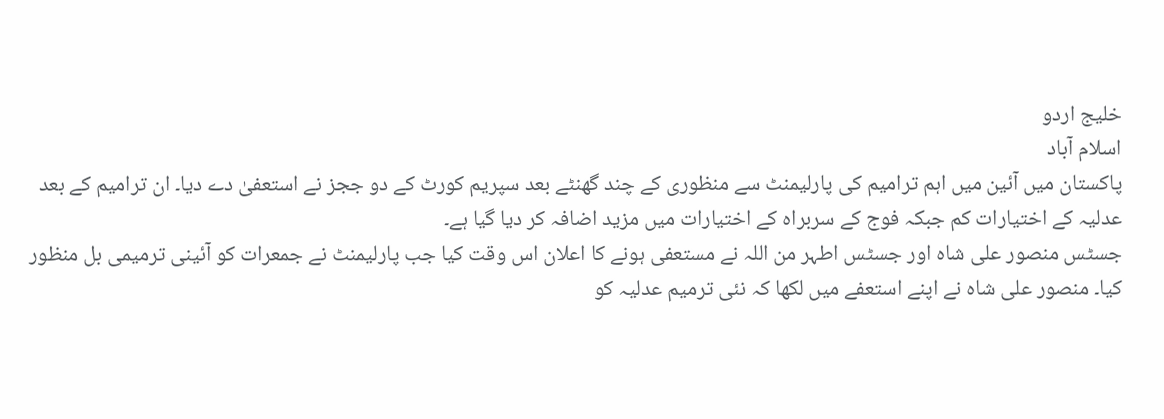خلیج اردو
اسلام آباد
پاکستان میں آئین میں اہم ترامیم کی پارلیمنٹ سے منظوری کے چند گھنٹے بعد سپریم کورٹ کے دو ججز نے استعفیٰ دے دیا۔ ان ترامیم کے بعد عدلیہ کے اختیارات کم جبکہ فوج کے سربراہ کے اختیارات میں مزید اضافہ کر دیا گیا ہے۔
جسٹس منصور علی شاہ اور جسٹس اطہر من اللہ نے مستعفی ہونے کا اعلان اس وقت کیا جب پارلیمنٹ نے جمعرات کو آئینی ترمیمی بل منظور کیا۔ منصور علی شاہ نے اپنے استعفے میں لکھا کہ نئی ترمیم عدلیہ کو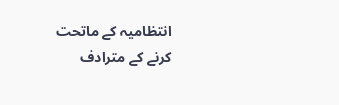انتظامیہ کے ماتحت کرنے کے مترادف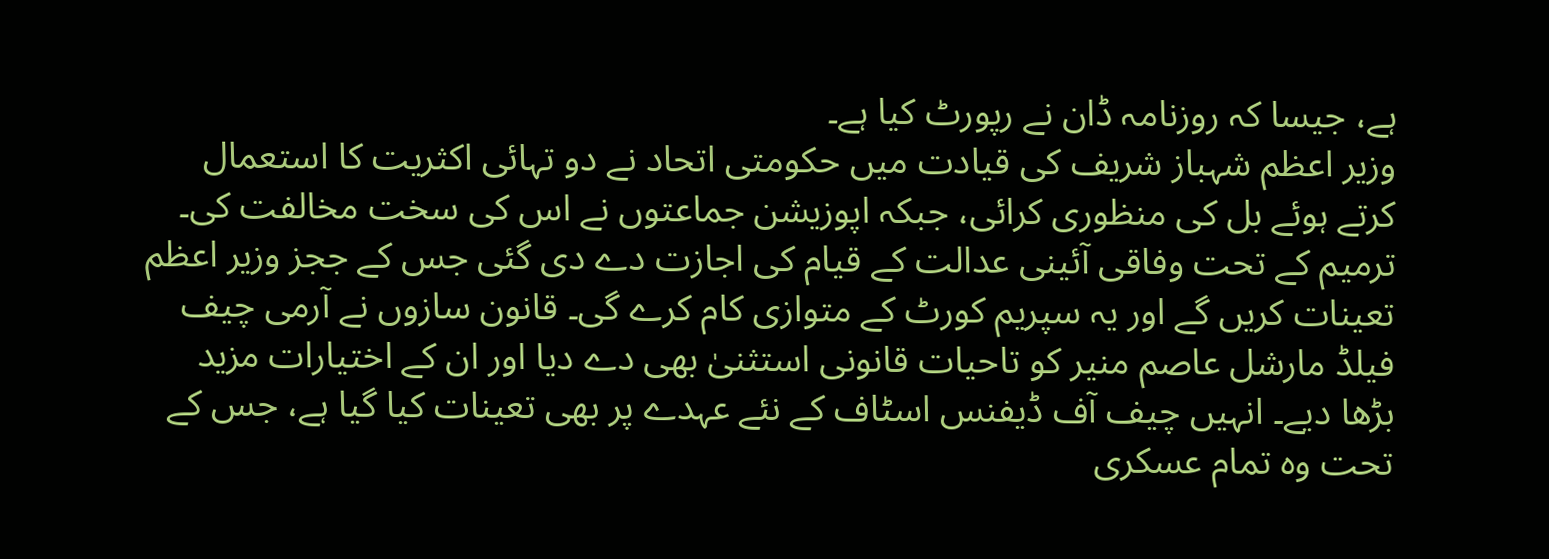ہے، جیسا کہ روزنامہ ڈان نے رپورٹ کیا ہے۔
وزیر اعظم شہباز شریف کی قیادت میں حکومتی اتحاد نے دو تہائی اکثریت کا استعمال کرتے ہوئے بل کی منظوری کرائی، جبکہ اپوزیشن جماعتوں نے اس کی سخت مخالفت کی۔ ترمیم کے تحت وفاقی آئینی عدالت کے قیام کی اجازت دے دی گئی جس کے ججز وزیر اعظم تعینات کریں گے اور یہ سپریم کورٹ کے متوازی کام کرے گی۔ قانون سازوں نے آرمی چیف فیلڈ مارشل عاصم منیر کو تاحیات قانونی استثنیٰ بھی دے دیا اور ان کے اختیارات مزید بڑھا دیے۔ انہیں چیف آف ڈیفنس اسٹاف کے نئے عہدے پر بھی تعینات کیا گیا ہے، جس کے تحت وہ تمام عسکری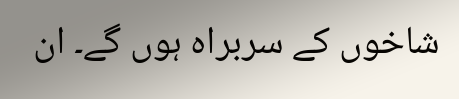شاخوں کے سربراہ ہوں گے۔ ان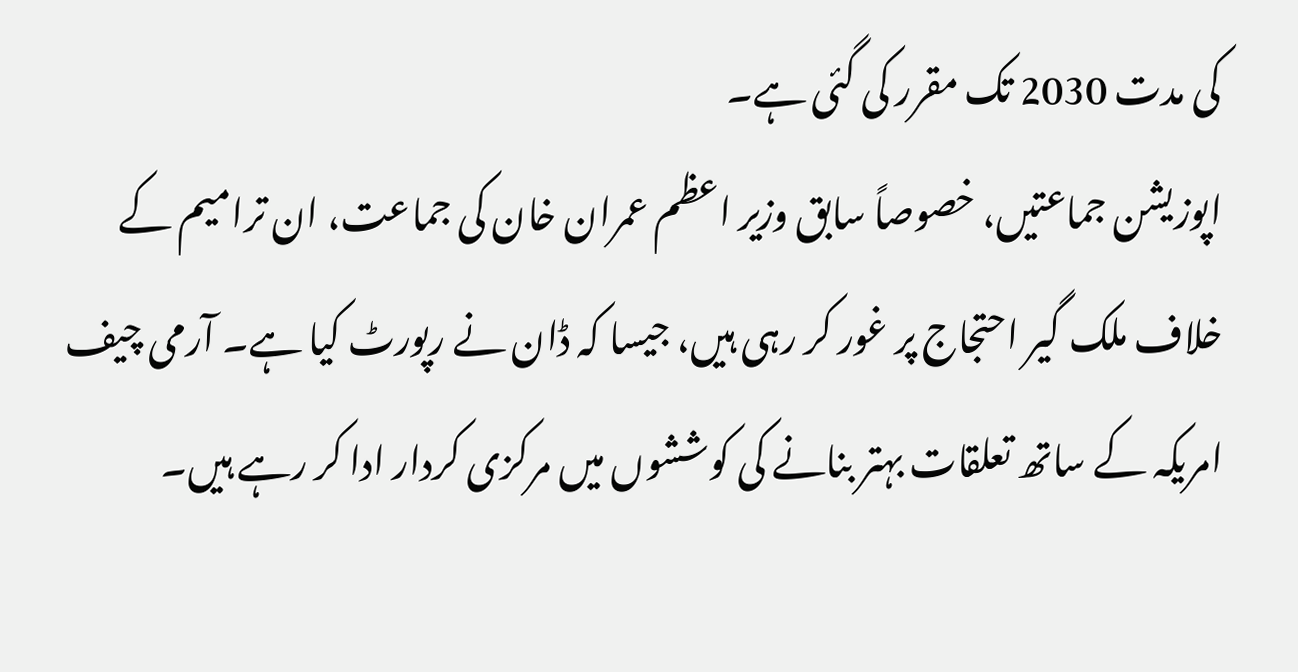کی مدت 2030 تک مقرر کی گئی ہے۔
اپوزیشن جماعتیں، خصوصاً سابق وزیر اعظم عمران خان کی جماعت، ان ترامیم کے خلاف ملک گیر احتجاج پر غور کر رہی ہیں، جیسا کہ ڈان نے رپورٹ کیا ہے۔ آرمی چیف امریکہ کے ساتھ تعلقات بہتر بنانے کی کوششوں میں مرکزی کردار ادا کر رہے ہیں۔